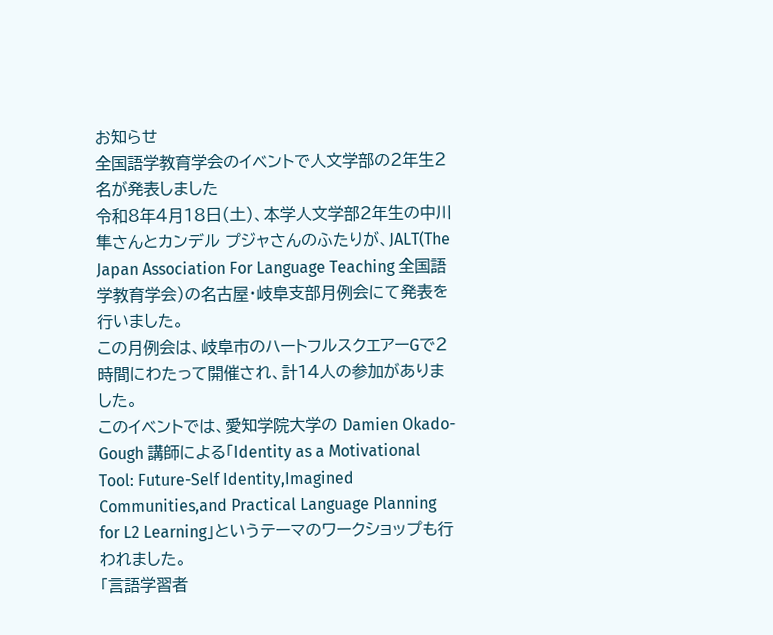お知らせ
全国語学教育学会のイベントで人文学部の2年生2名が発表しました
令和8年4月18日(土)、本学人文学部2年生の中川隼さんとカンデル プジャさんのふたりが、JALT(The Japan Association For Language Teaching 全国語学教育学会)の名古屋・岐阜支部月例会にて発表を行いました。
この月例会は、岐阜市のハートフルスクエアーGで2時間にわたって開催され、計14人の参加がありました。
このイベントでは、愛知学院大学の Damien Okado-Gough 講師による「Identity as a Motivational Tool: Future-Self Identity,Imagined Communities,and Practical Language Planning for L2 Learning」というテーマのワークショップも行われました。
「言語学習者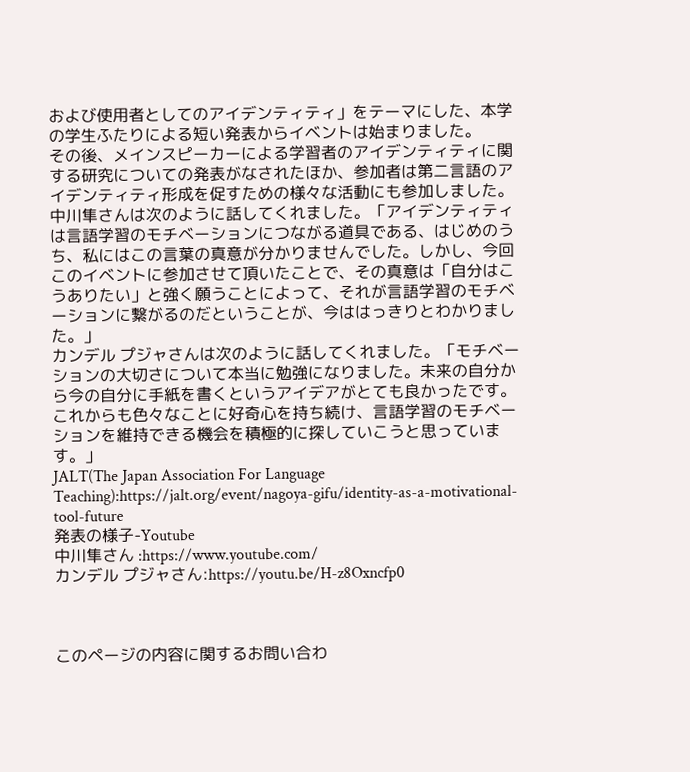および使用者としてのアイデンティティ」をテーマにした、本学の学生ふたりによる短い発表からイベントは始まりました。
その後、メインスピーカーによる学習者のアイデンティティに関する研究についての発表がなされたほか、参加者は第二言語のアイデンティティ形成を促すための様々な活動にも参加しました。
中川隼さんは次のように話してくれました。「アイデンティティは言語学習のモチベーションにつながる道具である、はじめのうち、私にはこの言葉の真意が分かりませんでした。しかし、今回このイベントに参加させて頂いたことで、その真意は「自分はこうありたい」と強く願うことによって、それが言語学習のモチベーションに繋がるのだということが、今ははっきりとわかりました。」
カンデル プジャさんは次のように話してくれました。「モチベーションの大切さについて本当に勉強になりました。未来の自分から今の自分に手紙を書くというアイデアがとても良かったです。これからも色々なことに好奇心を持ち続け、言語学習のモチベーションを維持できる機会を積極的に探していこうと思っています。」
JALT(The Japan Association For Language Teaching):https://jalt.org/event/nagoya-gifu/identity-as-a-motivational-tool-future
発表の様子-Youtube
中川隼さん :https://www.youtube.com/
カンデル プジャさん:https://youtu.be/H-z8Oxncfp0



このページの内容に関するお問い合わ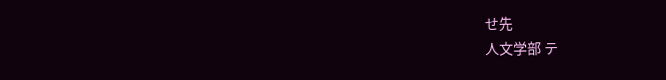せ先
人文学部 テ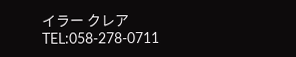イラー クレア
TEL:058-278-0711